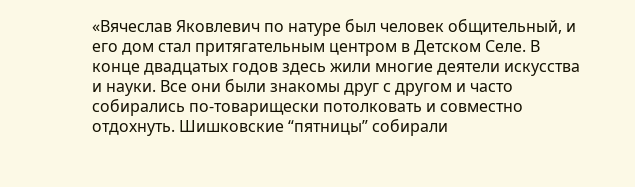«Вячеслав Яковлевич по натуре был человек общительный, и его дом стал притягательным центром в Детском Селе. В конце двадцатых годов здесь жили многие деятели искусства и науки. Все они были знакомы друг с другом и часто собирались по-товарищески потолковать и совместно отдохнуть. Шишковские “пятницы” собирали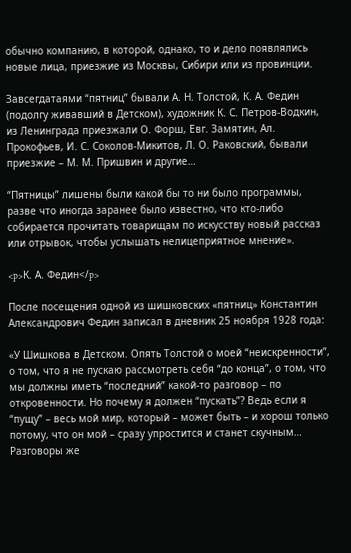обычно компанию, в которой, однако, то и дело появлялись новые лица, приезжие из Москвы, Сибири или из провинции.

Завсегдатаями “пятниц” бывали А. Н. Толстой, К. А. Федин (подолгу живавший в Детском), художник К. С. Петров-Водкин, из Ленинграда приезжали О. Форш, Евг. Замятин, Ал. Прокофьев, И. С. Соколов-Микитов, Л. О. Раковский, бывали приезжие – М. М. Пришвин и другие…

“Пятницы” лишены были какой бы то ни было программы, разве что иногда заранее было известно, что кто-либо собирается прочитать товарищам по искусству новый рассказ или отрывок, чтобы услышать нелицеприятное мнение».

<p>К. А. Федин</p>

После посещения одной из шишковских «пятниц» Константин Александрович Федин записал в дневник 25 ноября 1928 года:

«У Шишкова в Детском. Опять Толстой о моей “неискренности”, о том, что я не пускаю рассмотреть себя “до конца”, о том, что мы должны иметь “последний” какой-то разговор – по откровенности. Но почему я должен “пускать”? Ведь если я “пущу” – весь мой мир, который – может быть – и хорош только потому, что он мой – сразу упростится и станет скучным… Разговоры же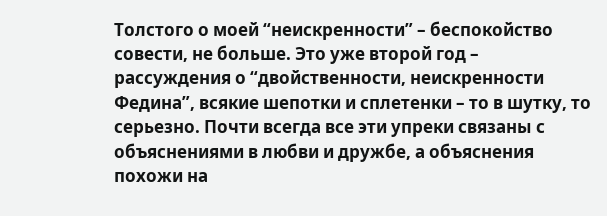Толстого о моей “неискренности” – беспокойство совести, не больше. Это уже второй год – рассуждения о “двойственности, неискренности Федина”, всякие шепотки и сплетенки – то в шутку, то серьезно. Почти всегда все эти упреки связаны с объяснениями в любви и дружбе, а объяснения похожи на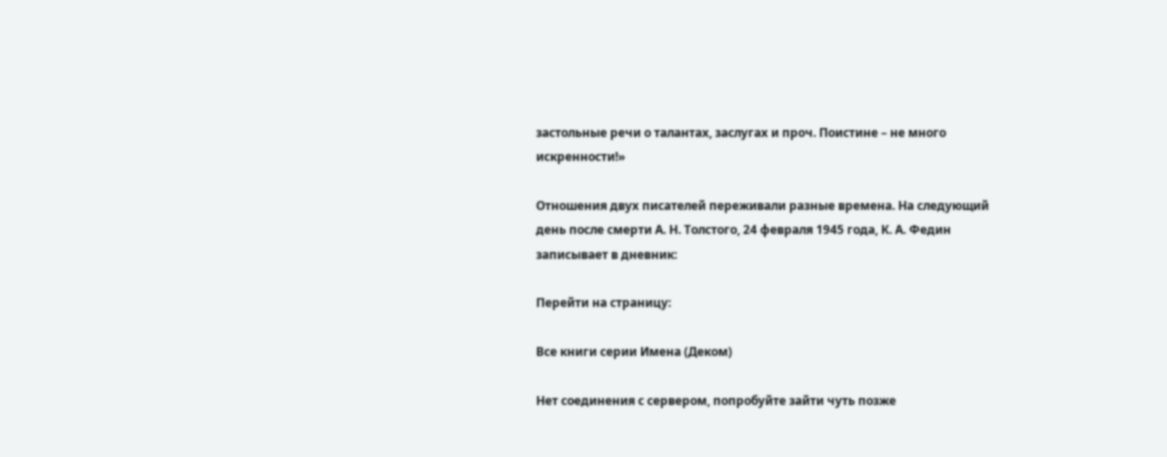застольные речи о талантах, заслугах и проч. Поистине – не много искренности!»

Отношения двух писателей переживали разные времена. На следующий день после смерти А. Н. Толстого, 24 февраля 1945 года, К. А. Федин записывает в дневник:

Перейти на страницу:

Все книги серии Имена (Деком)

Нет соединения с сервером, попробуйте зайти чуть позже